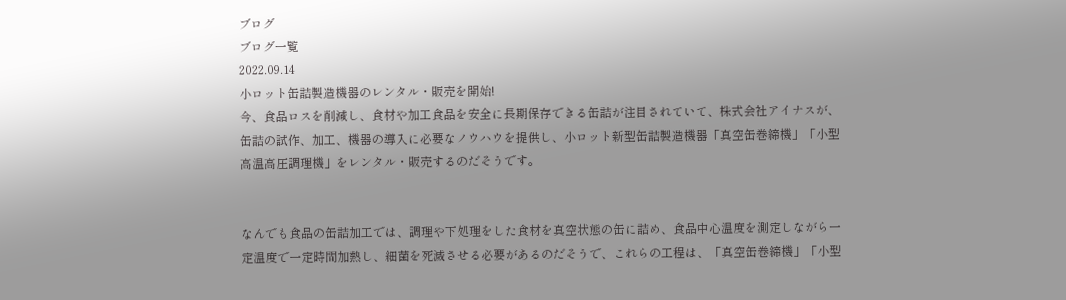ブログ
ブログ一覧
2022.09.14
小ロット缶詰製造機器のレンタル・販売を開始!
今、食品ロスを削減し、食材や加工食品を安全に長期保存できる缶詰が注目されていて、株式会社アイナスが、缶詰の試作、加工、機器の導入に必要なノウハウを提供し、小ロット新型缶詰製造機器「真空缶巻締機」「小型高温高圧調理機」をレンタル・販売するのだそうです。


なんでも食品の缶詰加工では、調理や下処理をした食材を真空状態の缶に詰め、食品中心温度を測定しながら一定温度で一定時間加熱し、細菌を死滅させる必要があるのだそうで、これらの工程は、「真空缶巻締機」「小型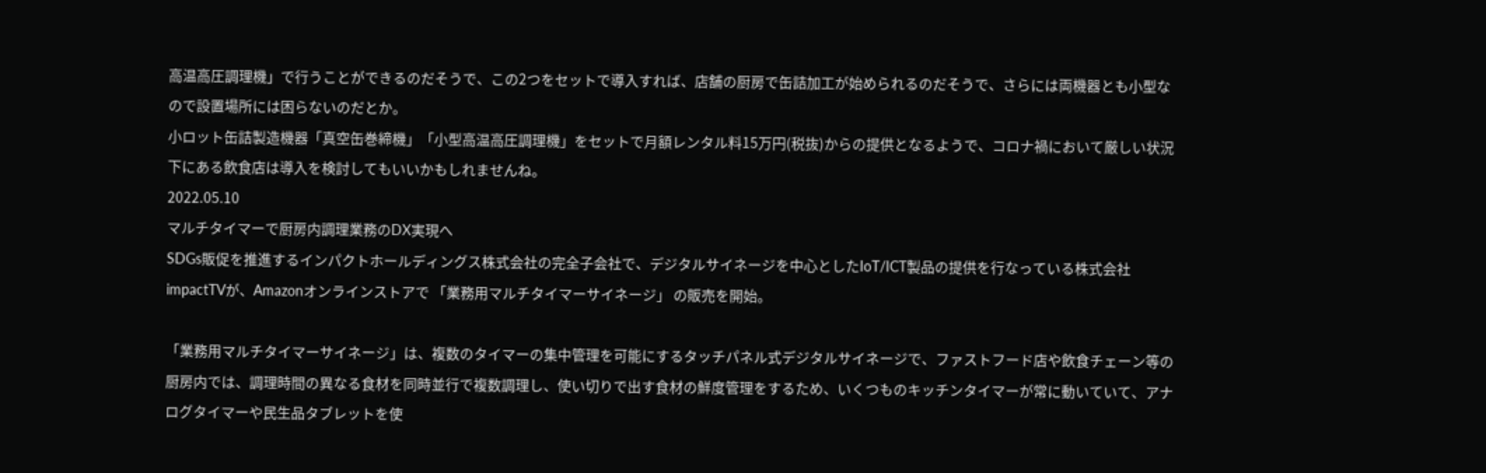高温高圧調理機」で行うことができるのだそうで、この2つをセットで導入すれば、店舗の厨房で缶詰加工が始められるのだそうで、さらには両機器とも小型なので設置場所には困らないのだとか。
小ロット缶詰製造機器「真空缶巻締機」「小型高温高圧調理機」をセットで月額レンタル料15万円(税抜)からの提供となるようで、コロナ禍において厳しい状況下にある飲食店は導入を検討してもいいかもしれませんね。
2022.05.10
マルチタイマーで厨房内調理業務のDX実現へ
SDGs販促を推進するインパクトホールディングス株式会社の完全子会社で、デジタルサイネージを中心としたIoT/ICT製品の提供を行なっている株式会社impactTVが、Amazonオンラインストアで 「業務用マルチタイマーサイネージ」 の販売を開始。

「業務用マルチタイマーサイネージ」は、複数のタイマーの集中管理を可能にするタッチパネル式デジタルサイネージで、ファストフード店や飲食チェーン等の厨房内では、調理時間の異なる食材を同時並行で複数調理し、使い切りで出す食材の鮮度管理をするため、いくつものキッチンタイマーが常に動いていて、アナログタイマーや民生品タブレットを使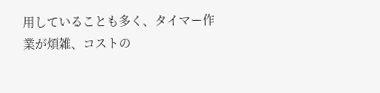用していることも多く、タイマー作業が煩雑、コストの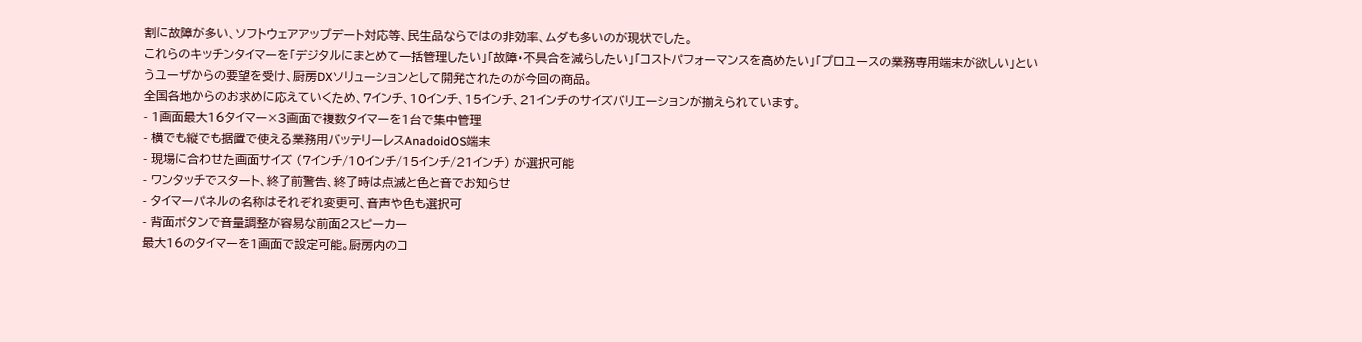割に故障が多い、ソフトウェアアップデート対応等、民生品ならではの非効率、ムダも多いのが現状でした。
これらのキッチンタイマーを「デジタルにまとめて一括管理したい」「故障・不具合を減らしたい」「コストパフォーマンスを高めたい」「プロユースの業務専用端末が欲しい」というユーザからの要望を受け、厨房DXソリューションとして開発されたのが今回の商品。
全国各地からのお求めに応えていくため、7インチ、10インチ、15インチ、21インチのサイズバリエーションが揃えられています。
- 1画面最大16タイマー×3画面で複数タイマーを1台で集中管理
- 横でも縦でも据置で使える業務用バッテリーレスAnadoidOS端末
- 現場に合わせた画面サイズ (7インチ/10インチ/15インチ/21インチ) が選択可能
- ワンタッチでスタート、終了前警告、終了時は点滅と色と音でお知らせ
- タイマーパネルの名称はそれぞれ変更可、音声や色も選択可
- 背面ボタンで音量調整が容易な前面2スピーカー
最大16のタイマーを1画面で設定可能。厨房内のコ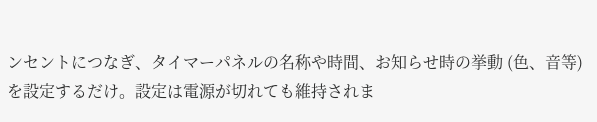ンセントにつなぎ、タイマーパネルの名称や時間、お知らせ時の挙動 (色、音等) を設定するだけ。設定は電源が切れても維持されま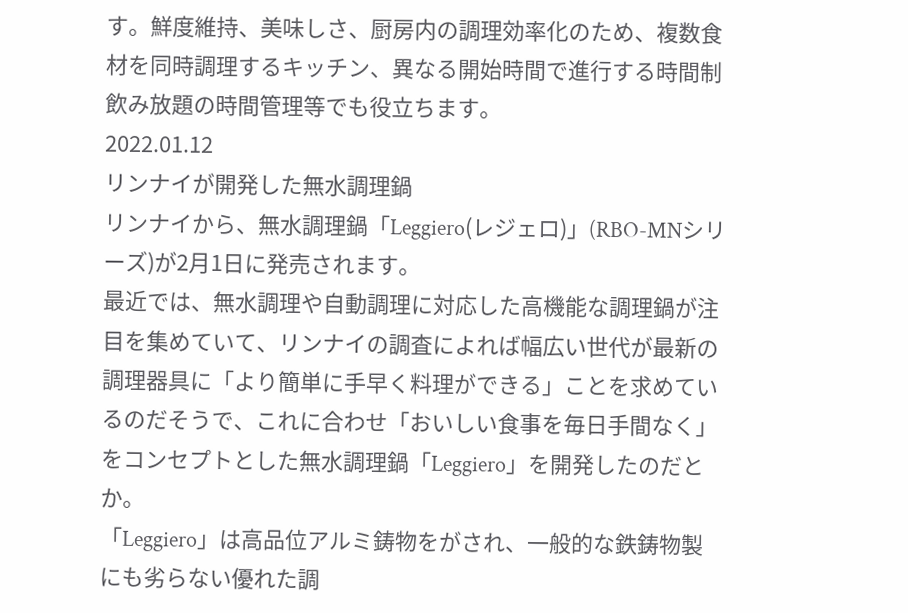す。鮮度維持、美味しさ、厨房内の調理効率化のため、複数食材を同時調理するキッチン、異なる開始時間で進行する時間制飲み放題の時間管理等でも役立ちます。
2022.01.12
リンナイが開発した無水調理鍋
リンナイから、無水調理鍋「Leggiero(レジェロ)」(RBO-MNシリーズ)が2月1日に発売されます。
最近では、無水調理や自動調理に対応した高機能な調理鍋が注目を集めていて、リンナイの調査によれば幅広い世代が最新の調理器具に「より簡単に手早く料理ができる」ことを求めているのだそうで、これに合わせ「おいしい食事を毎日手間なく」をコンセプトとした無水調理鍋「Leggiero」を開発したのだとか。
「Leggiero」は高品位アルミ鋳物をがされ、一般的な鉄鋳物製にも劣らない優れた調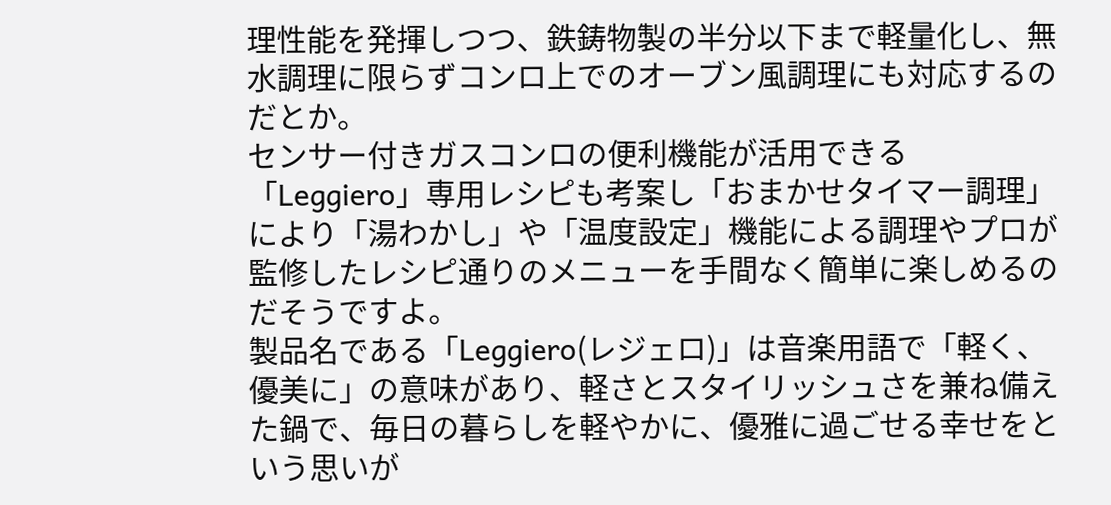理性能を発揮しつつ、鉄鋳物製の半分以下まで軽量化し、無水調理に限らずコンロ上でのオーブン風調理にも対応するのだとか。
センサー付きガスコンロの便利機能が活用できる「Leggiero」専用レシピも考案し「おまかせタイマー調理」により「湯わかし」や「温度設定」機能による調理やプロが監修したレシピ通りのメニューを手間なく簡単に楽しめるのだそうですよ。
製品名である「Leggiero(レジェロ)」は音楽用語で「軽く、優美に」の意味があり、軽さとスタイリッシュさを兼ね備えた鍋で、毎日の暮らしを軽やかに、優雅に過ごせる幸せをという思いが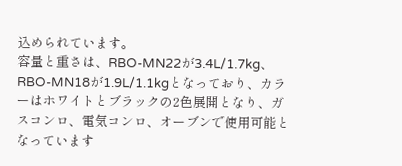込められています。
容量と重さは、RBO-MN22が3.4L/1.7kg、RBO-MN18が1.9L/1.1kgとなっており、カラーはホワイトとブラックの2色展開となり、ガスコンロ、電気コンロ、オーブンで使用可能となっています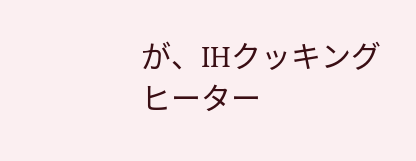が、IHクッキングヒーター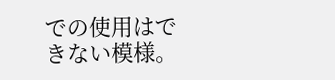での使用はできない模様。